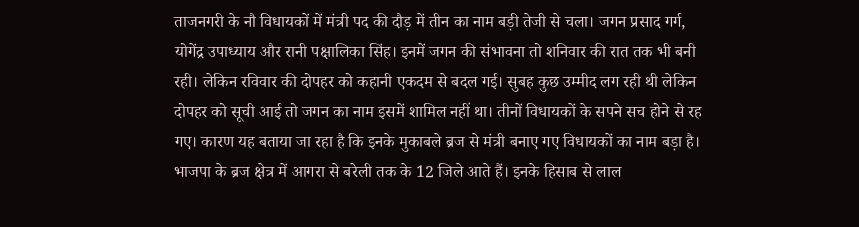ताजनगरी के नौ विधायकों में मंत्री पद की दौड़ में तीन का नाम बड़ी तेजी से चला। जगन प्रसाद गर्ग, योगेंद्र उपाध्याय और रानी पक्षालिका सिंह। इनमें जगन की संभावना तो शनिवार की रात तक भी बनी रही। लेकिन रविवार की दोपहर को कहानी एकदम से बदल गई। सुबह कुछ उम्मीद लग रही थी लेकिन दोपहर को सूची आई तो जगन का नाम इसमें शामिल नहीं था। तीनों विधायकों के सपने सच होने से रह गए। कारण यह बताया जा रहा है कि इनके मुकाबले ब्रज से मंत्री बनाए गए विधायकों का नाम बड़ा है।
भाजपा के ब्रज क्षेत्र में आगरा से बरेली तक के 12 जिले आते हैं। इनके हिसाब से लाल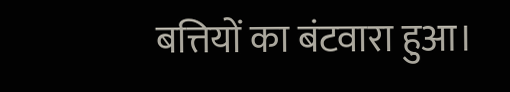बत्तियों का बंटवारा हुआ।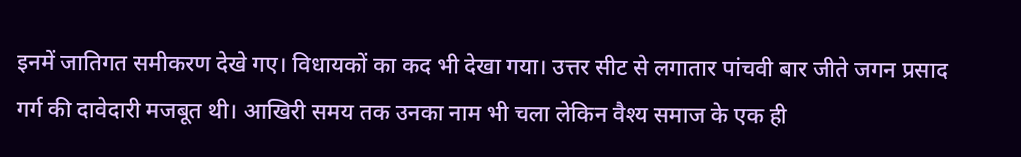इनमें जातिगत समीकरण देखे गए। विधायकों का कद भी देखा गया। उत्तर सीट से लगातार पांचवी बार जीते जगन प्रसाद गर्ग की दावेदारी मजबूत थी। आखिरी समय तक उनका नाम भी चला लेकिन वैश्य समाज के एक ही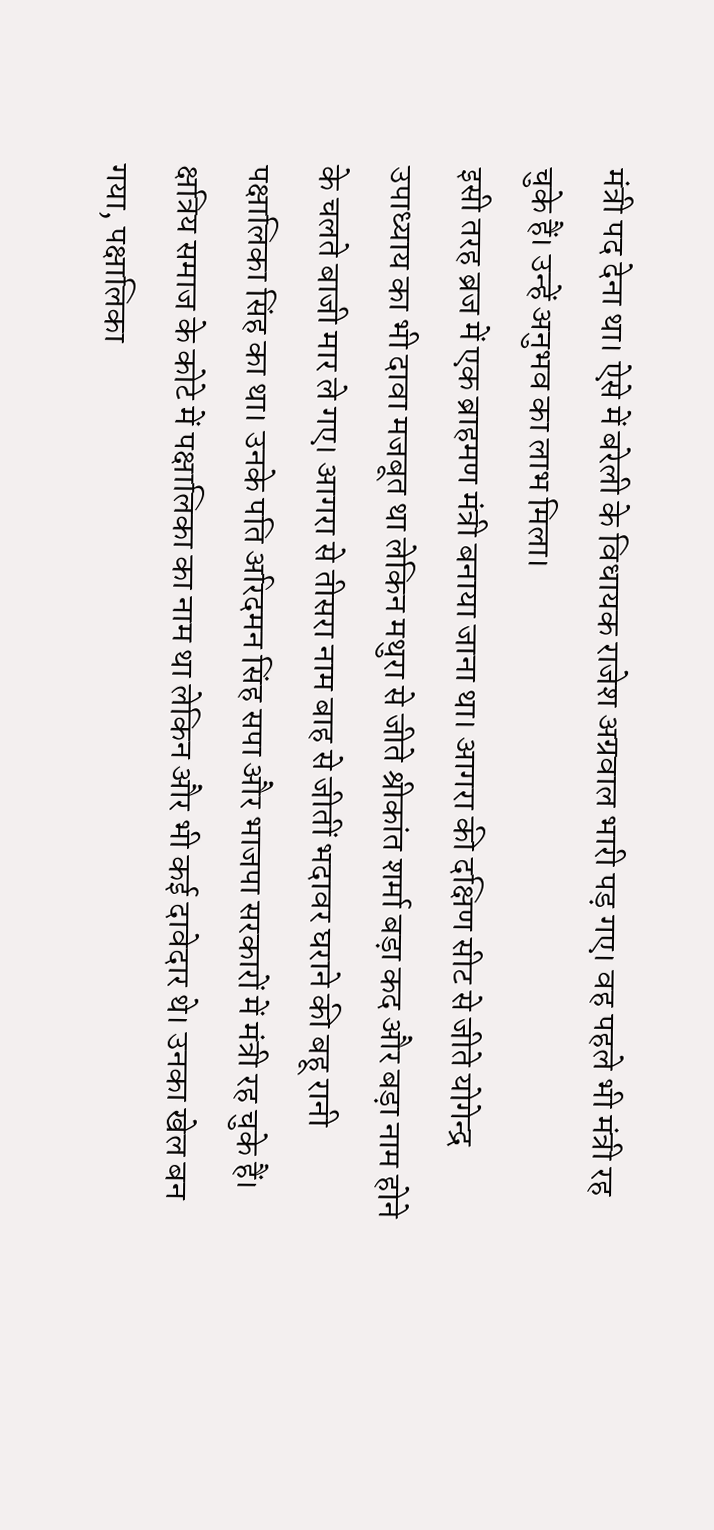मंत्री पद देना था। ऐसे में बरेली के विधायक राजेश अग्रवाल भारी पड़ गए। वह पहले भी मंत्री रह चुके हैं। उन्हें अनुभव का लाभ मिला।
इसी तरह ब्रज में एक ब्राहमण मंत्री बनाया जाना था। आगरा की दक्षिण सीट से जीते योगेन्द्र उपाध्याय का भी दावा मजबूत था लेकिन मथुरा से जीते श्रीकांत शर्मा बड़ा कद और बड़ा नाम होने के चलते बाजी मार ले गए। आगरा से तीसरा नाम बाह से जीतीं भदावर घराने की बहू रानी पक्षालिका सिंह का था। उनके पति अरिदमन सिंह सपा और भाजपा सरकारों में मंत्री रह चुके हैं। क्षत्रिय समाज के कोटे में पक्षालिका का नाम था लेकिन और भी कई दावेदार थे। उनका खेल बन गया, पक्षालिका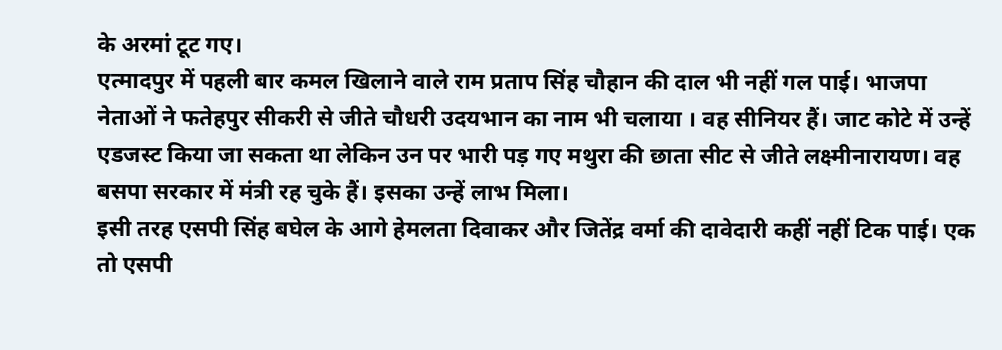के अरमां टूट गए।
एत्मादपुर में पहली बार कमल खिलाने वाले राम प्रताप सिंह चौहान की दाल भी नहीं गल पाई। भाजपा नेताओं ने फतेहपुर सीकरी से जीते चौधरी उदयभान का नाम भी चलाया । वह सीनियर हैं। जाट कोटे में उन्हें एडजस्ट किया जा सकता था लेकिन उन पर भारी पड़ गए मथुरा की छाता सीट से जीते लक्ष्मीनारायण। वह बसपा सरकार में मंत्री रह चुके हैं। इसका उन्हें लाभ मिला।
इसी तरह एसपी सिंह बघेल के आगे हेमलता दिवाकर और जितेंद्र वर्मा की दावेदारी कहीं नहीं टिक पाई। एक तो एसपी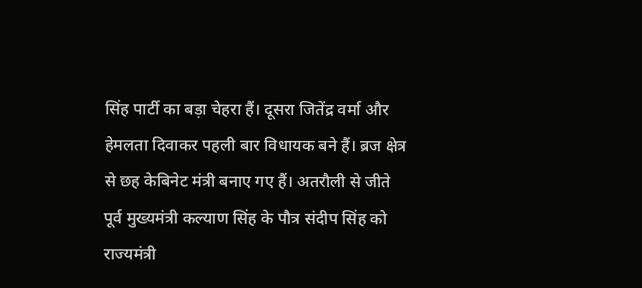सिंह पार्टी का बड़ा चेहरा हैं। दूसरा जितेंद्र वर्मा और हेमलता दिवाकर पहली बार विधायक बने हैं। ब्रज क्षेत्र से छह केबिनेट मंत्री बनाए गए हैं। अतरौली से जीते पूर्व मुख्यमंत्री कल्याण सिंह के पौत्र संदीप सिंह को राज्यमंत्री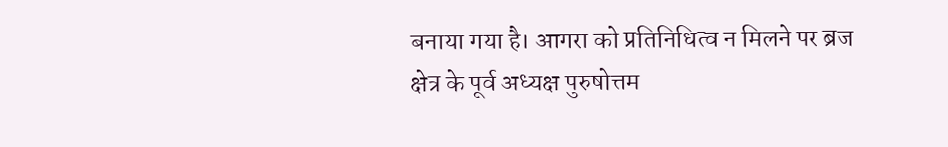बनाया गया है। आगरा को प्रतिनिधित्व न मिलने पर ब्रज क्षेत्र के पूर्व अध्यक्ष पुरुषोत्तम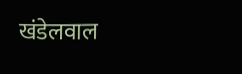खंडेलवाल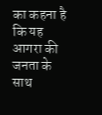का कहना है कि यह आगरा की जनता के साथ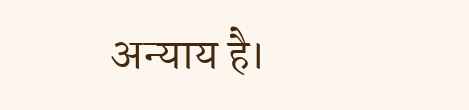अन्याय है।